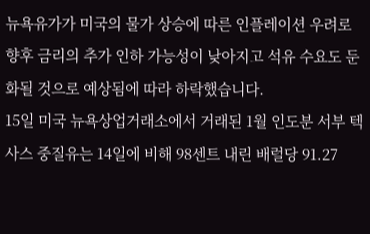뉴욕유가가 미국의 물가 상승에 따른 인플레이션 우려로 향후 금리의 추가 인하 가능성이 낮아지고 석유 수요도 둔화될 것으로 예상됨에 따라 하락했습니다.
15일 미국 뉴욕상업거래소에서 거래된 1월 인도분 서부 텍사스 중질유는 14일에 비해 98센트 내린 배럴당 91.27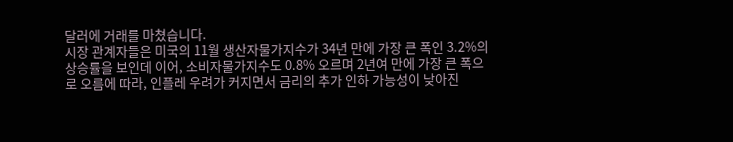달러에 거래를 마쳤습니다.
시장 관계자들은 미국의 11월 생산자물가지수가 34년 만에 가장 큰 폭인 3.2%의 상승률을 보인데 이어, 소비자물가지수도 0.8% 오르며 2년여 만에 가장 큰 폭으로 오름에 따라, 인플레 우려가 커지면서 금리의 추가 인하 가능성이 낮아진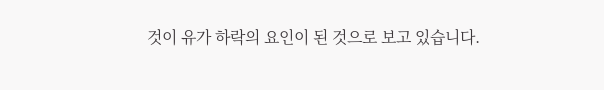것이 유가 하락의 요인이 된 것으로 보고 있습니다.